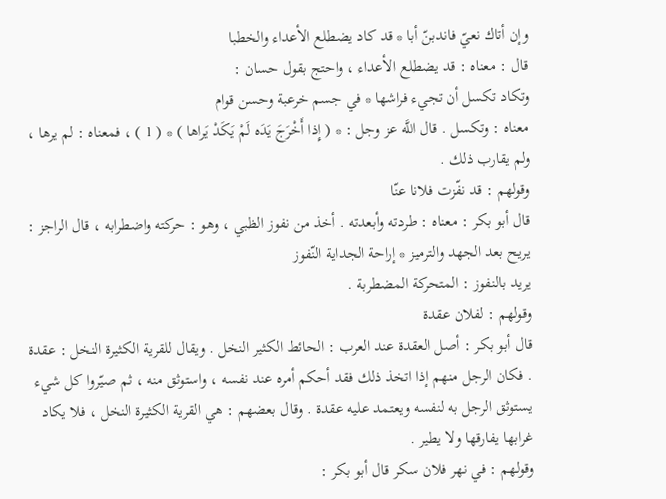وإن أتاك نعيّ فاندبنّ أبا * قد كاد يضطلع الأعداء والخطبا
قال : معناه : قد يضطلع الأعداء ، واحتج بقول حسان :
وتكاد تكسل أن تجيء فراشها * في جسم خرعبة وحسن قوام
معناه : وتكسل . قال اللَّه عز وجل : * ( إِذا أَخْرَجَ يَدَه لَمْ يَكَدْ يَراها ) * ( 1 ) ، فمعناه : لم يرها ، ولم يقارب ذلك .
وقولهم : قد نفّزت فلانا عنّا
قال أبو بكر : معناه : طردته وأبعدته . أخذ من نفوز الظبي ، وهو : حركته واضطرابه ، قال الراجز :
يريح بعد الجهد والترميز * إراحة الجداية النّفوز
يريد بالنفوز : المتحركة المضطربة .
وقولهم : لفلان عقدة
قال أبو بكر : أصل العقدة عند العرب : الحائط الكثير النخل . ويقال للقرية الكثيرة النخل : عقدة . فكان الرجل منهم إذا اتخذ ذلك فقد أحكم أمره عند نفسه ، واستوثق منه ، ثم صيّروا كل شيء يستوثق الرجل به لنفسه ويعتمد عليه عقدة . وقال بعضهم : هي القرية الكثيرة النخل ، فلا يكاد غرابها يفارقها ولا يطير .
وقولهم : في نهر فلان سكر قال أبو بكر :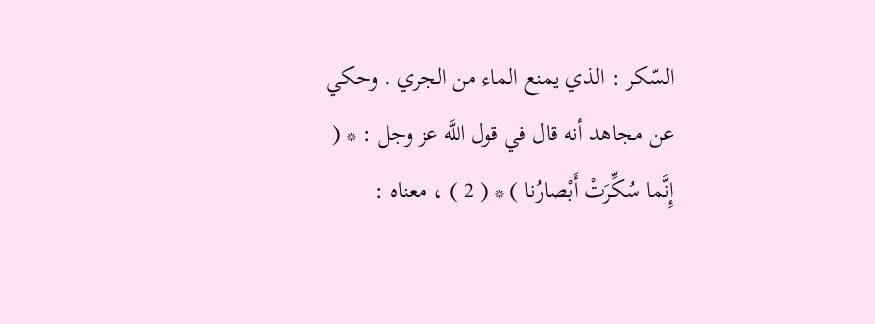السّكر : الذي يمنع الماء من الجري . وحكي عن مجاهد أنه قال في قول اللَّه عز وجل : * ( إِنَّما سُكِّرَتْ أَبْصارُنا ) * ( 2 ) ، معناه :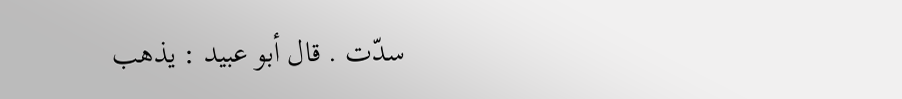سدّت . قال أبو عبيد : يذهب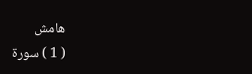هامش
( 1 ) سورة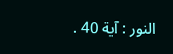النور : آية 40 .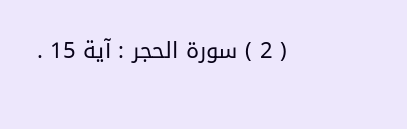( 2 ) سورة الحجر : آية 15 .